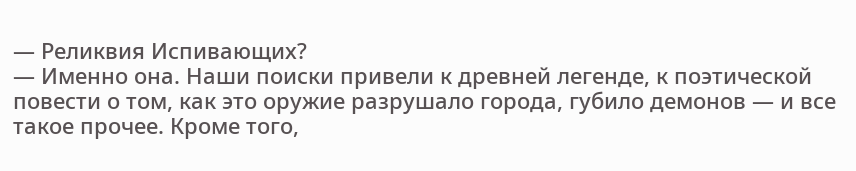— Реликвия Испивающих?
— Именно она. Наши поиски привели к древней легенде, к поэтической повести о том, как это оружие разрушало города, губило демонов — и все такое прочее. Кроме того,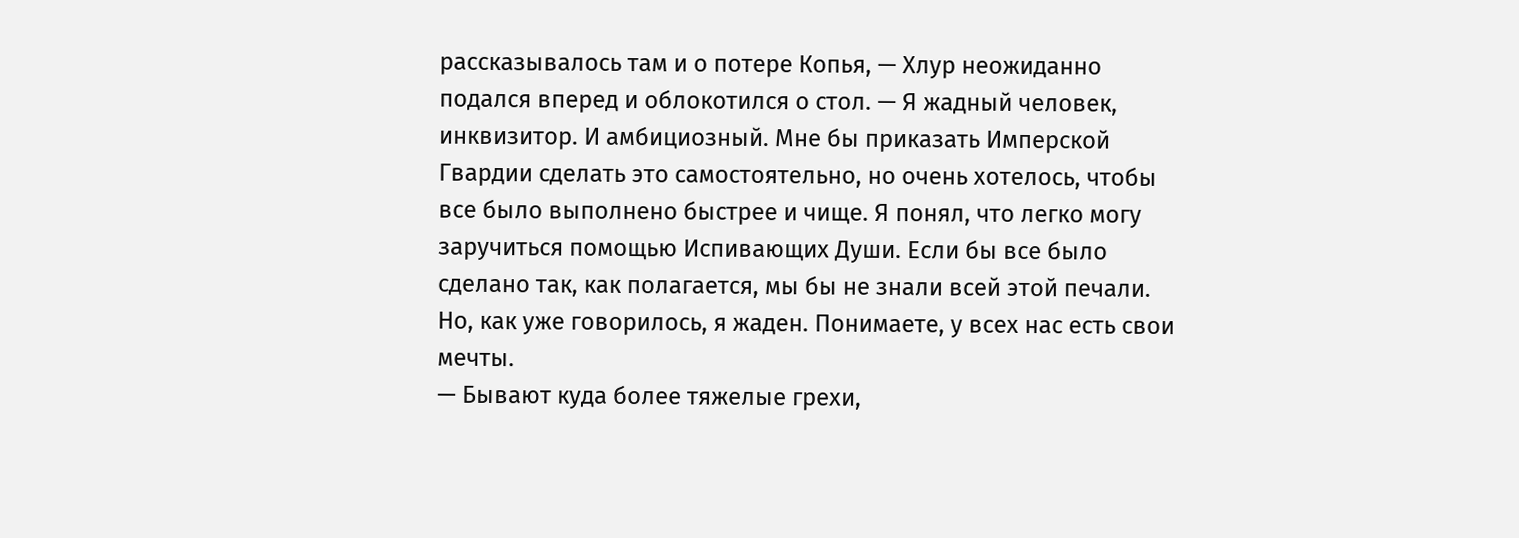рассказывалось там и о потере Копья, — Хлур неожиданно подался вперед и облокотился о стол. — Я жадный человек, инквизитор. И амбициозный. Мне бы приказать Имперской Гвардии сделать это самостоятельно, но очень хотелось, чтобы все было выполнено быстрее и чище. Я понял, что легко могу заручиться помощью Испивающих Души. Если бы все было сделано так, как полагается, мы бы не знали всей этой печали. Но, как уже говорилось, я жаден. Понимаете, у всех нас есть свои мечты.
— Бывают куда более тяжелые грехи,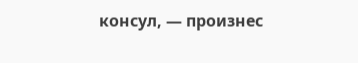консул, — произнес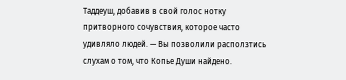Таддеуш, добавив в свой голос нотку притворного сочувствия, которое часто удивляло людей. — Вы позволили расползтись слухам о том, что Копье Души найдено.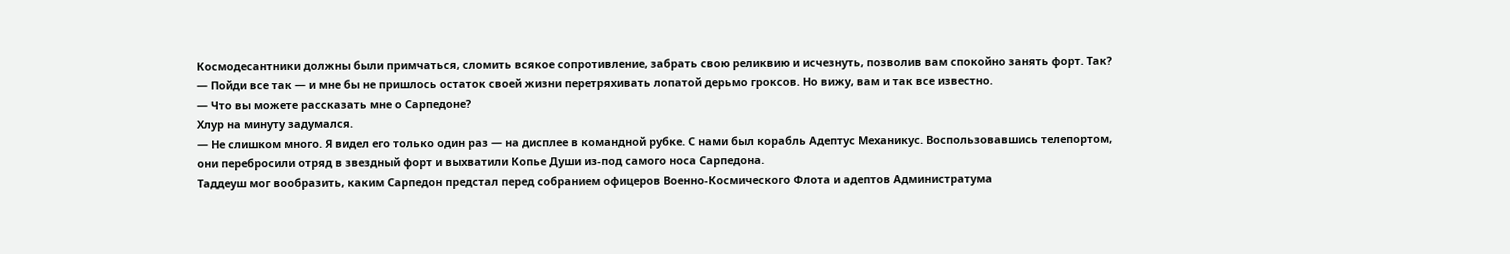Космодесантники должны были примчаться, сломить всякое сопротивление, забрать свою реликвию и исчезнуть, позволив вам спокойно занять форт. Так?
— Пойди все так — и мне бы не пришлось остаток своей жизни перетряхивать лопатой дерьмо гроксов. Но вижу, вам и так все известно.
— Что вы можете рассказать мне о Сарпедоне?
Хлур на минуту задумался.
— Не слишком много. Я видел его только один раз — на дисплее в командной рубке. С нами был корабль Адептус Механикус. Воспользовавшись телепортом, они перебросили отряд в звездный форт и выхватили Копье Души из-под самого носа Сарпедона.
Таддеуш мог вообразить, каким Сарпедон предстал перед собранием офицеров Военно-Космического Флота и адептов Администратума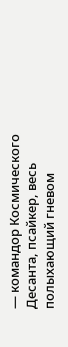— командор Космического Десанта, псайкер, весь полыхающий гневом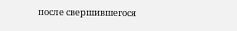после свершившегося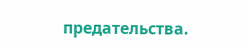предательства.